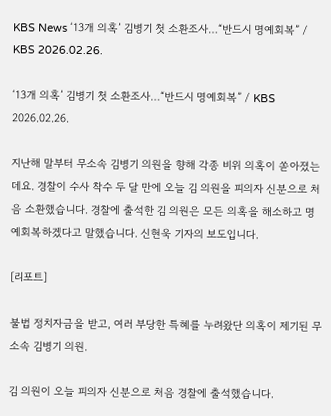KBS News ‘13개 의혹’ 김병기 첫 소환조사…“반드시 명예회복” / KBS 2026.02.26.

‘13개 의혹’ 김병기 첫 소환조사…“반드시 명예회복” / KBS  2026.02.26.

지난해 말부터 무소속 김병기 의원을 향해 각종 비위 의혹이 쏟아졌는데요. 경찰이 수사 착수 두 달 만에 오늘 김 의원을 피의자 신분으로 처음 소환했습니다. 경찰에 출석한 김 의원은 모든 의혹을 해소하고 명예회복하겠다고 말했습니다. 신현욱 기자의 보도입니다.

[리포트]

불법 정치자금을 받고, 여러 부당한 특혜를 누려왔단 의혹이 제기된 무소속 김병기 의원.

김 의원이 오늘 피의자 신분으로 처음 경찰에 출석했습니다.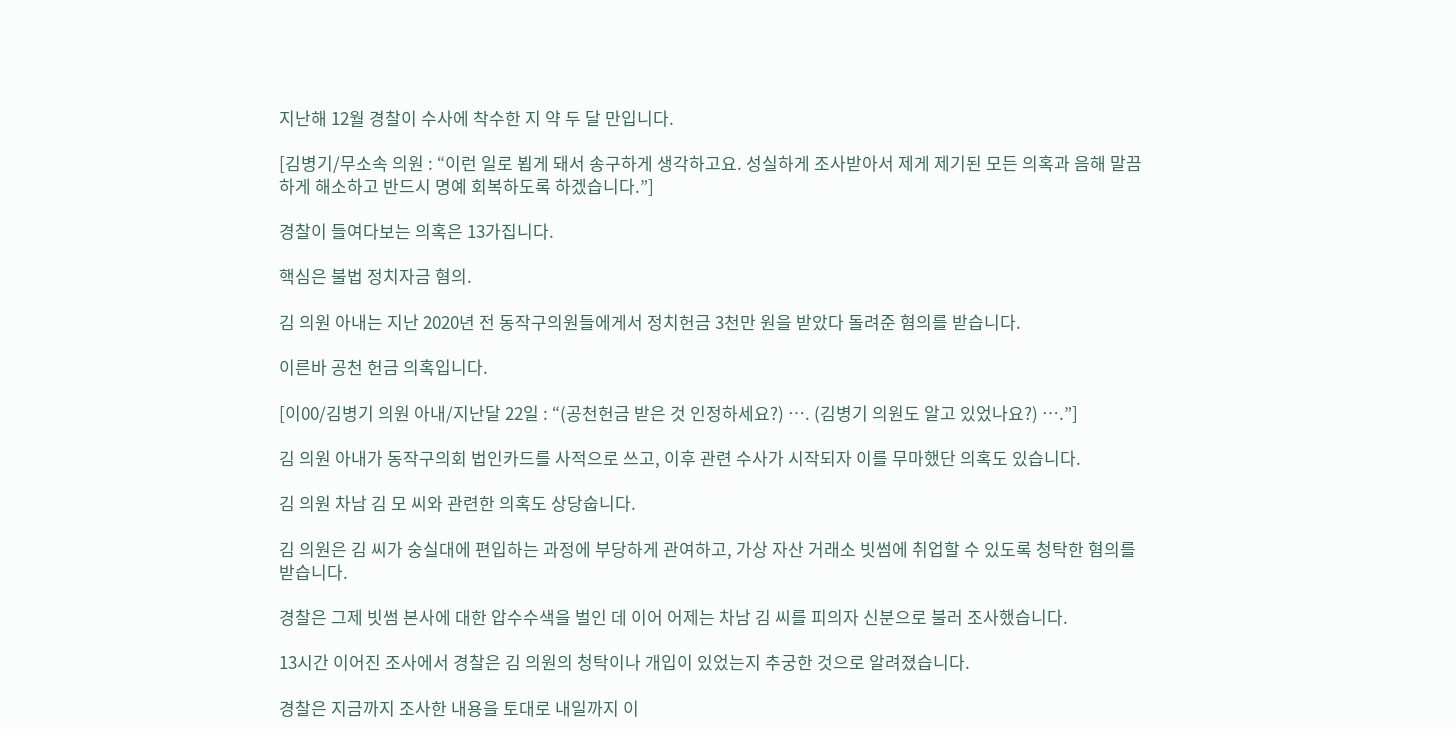지난해 12월 경찰이 수사에 착수한 지 약 두 달 만입니다.

[김병기/무소속 의원 : “이런 일로 뵙게 돼서 송구하게 생각하고요. 성실하게 조사받아서 제게 제기된 모든 의혹과 음해 말끔하게 해소하고 반드시 명예 회복하도록 하겠습니다.”]

경찰이 들여다보는 의혹은 13가집니다.

핵심은 불법 정치자금 혐의.

김 의원 아내는 지난 2020년 전 동작구의원들에게서 정치헌금 3천만 원을 받았다 돌려준 혐의를 받습니다.

이른바 공천 헌금 의혹입니다.

[이00/김병기 의원 아내/지난달 22일 : “(공천헌금 받은 것 인정하세요?) …. (김병기 의원도 알고 있었나요?) ….”]

김 의원 아내가 동작구의회 법인카드를 사적으로 쓰고, 이후 관련 수사가 시작되자 이를 무마했단 의혹도 있습니다.

김 의원 차남 김 모 씨와 관련한 의혹도 상당숩니다.

김 의원은 김 씨가 숭실대에 편입하는 과정에 부당하게 관여하고, 가상 자산 거래소 빗썸에 취업할 수 있도록 청탁한 혐의를 받습니다.

경찰은 그제 빗썸 본사에 대한 압수수색을 벌인 데 이어 어제는 차남 김 씨를 피의자 신분으로 불러 조사했습니다.

13시간 이어진 조사에서 경찰은 김 의원의 청탁이나 개입이 있었는지 추궁한 것으로 알려졌습니다.

경찰은 지금까지 조사한 내용을 토대로 내일까지 이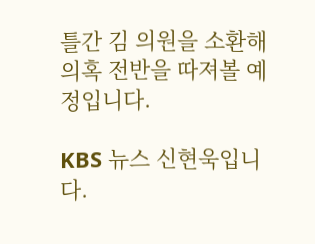틀간 김 의원을 소환해 의혹 전반을 따져볼 예정입니다.

KBS 뉴스 신현욱입니다.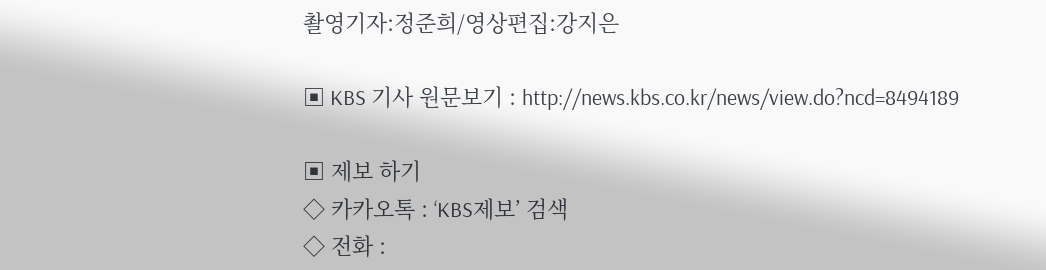촬영기자:정준희/영상편집:강지은

▣ KBS 기사 원문보기 : http://news.kbs.co.kr/news/view.do?ncd=8494189

▣ 제보 하기
◇ 카카오톡 : ‘KBS제보’ 검색
◇ 전화 :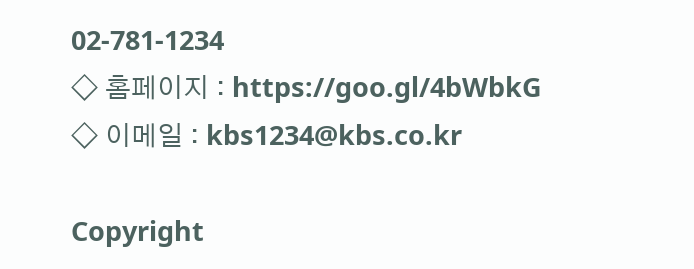02-781-1234
◇ 홈페이지 : https://goo.gl/4bWbkG
◇ 이메일 : kbs1234@kbs.co.kr

Copyright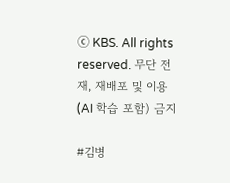ⓒ KBS. All rights reserved. 무단 전재, 재배포 및 이용(AI 학습 포함) 금지

#김병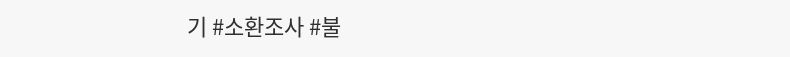기 #소환조사 #불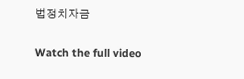법정치자금

Watch the full video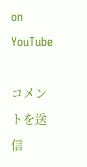on YouTube

コメントを送信